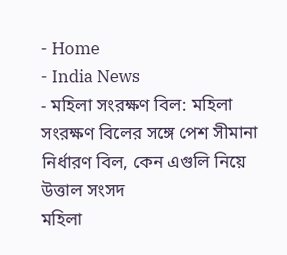- Home
- India News
- মহিলা সংরক্ষণ বিল: মহিলা সংরক্ষণ বিলের সঙ্গে পেশ সীমানা নির্ধারণ বিল, কেন এগুলি নিয়ে উত্তাল সংসদ
মহিলা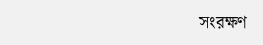সংরক্ষণ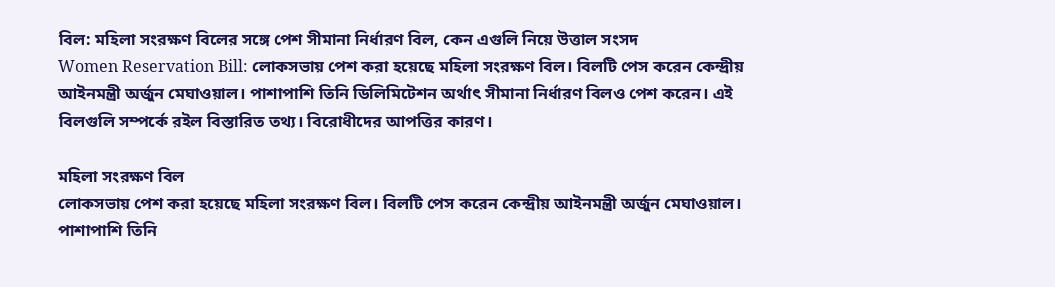বিল: মহিলা সংরক্ষণ বিলের সঙ্গে পেশ সীমানা নির্ধারণ বিল, কেন এগুলি নিয়ে উত্তাল সংসদ
Women Reservation Bill: লোকসভায় পেশ করা হয়েছে মহিলা সংরক্ষণ বিল। বিলটি পেস করেন কেন্দ্রীয় আইনমন্ত্রী অর্জুন মেঘাওয়াল। পাশাপাশি তিনি ডিলিমিটেশন অর্থাৎ সীমানা নির্ধারণ বিলও পেশ করেন। এই বিলগুলি সম্পর্কে রইল বিস্তারিত তথ্য। বিরোধীদের আপত্তির কারণ।

মহিলা সংরক্ষণ বিল
লোকসভায় পেশ করা হয়েছে মহিলা সংরক্ষণ বিল। বিলটি পেস করেন কেন্দ্রীয় আইনমন্ত্রী অর্জুন মেঘাওয়াল। পাশাপাশি তিনি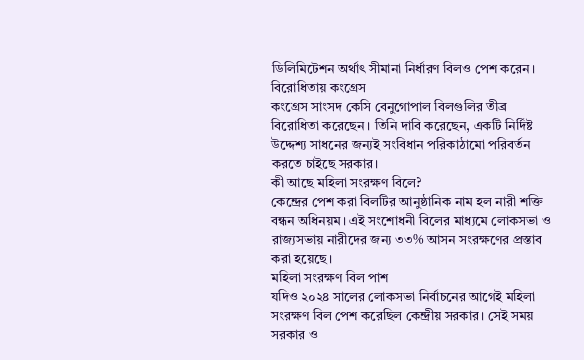ডিলিমিটেশন অর্থাৎ সীমানা নির্ধারণ বিলও পেশ করেন।
বিরোধিতায় কংগ্রেস
কংগ্রেস সাংসদ কেসি বেনুগোপাল বিলগুলির তীব্র বিরোধিতা করেছেন। তিনি দাবি করেছেন, একটি নির্দিষ্ট উদ্দেশ্য সাধনের জন্যই সংবিধান পরিকাঠামো পরিবর্তন করতে চাইছে সরকার।
কী আছে মহিলা সংরক্ষণ বিলে?
কেন্দ্রের পেশ করা বিলটির আনুষ্ঠানিক নাম হল নারী শক্তি বন্ধন অধিনয়ম। এই সংশোধনী বিলের মাধ্যমে লোকসভা ও রাজ্যসভায় নারীদের জন্য ৩৩% আসন সংরক্ষণের প্রস্তাব করা হয়েছে।
মহিলা সংরক্ষণ বিল পাশ
যদিও ২০২৪ সালের লোকসভা নির্বাচনের আগেই মহিলা সংরক্ষণ বিল পেশ করেছিল কেন্দ্রীয় সরকার। সেই সময় সরকার ও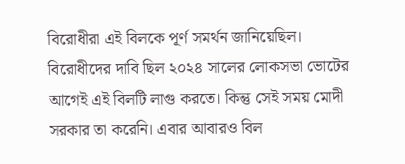বিরোধীরা এই বিলকে পূর্ণ সমর্থন জানিয়েছিল। বিরোধীদের দাবি ছিল ২০২৪ সালের লোকসভা ভোটের আগেই এই বিলটি লাগু করতে। কিন্তু সেই সময় মোদী সরকার তা করেনি। এবার আবারও বিল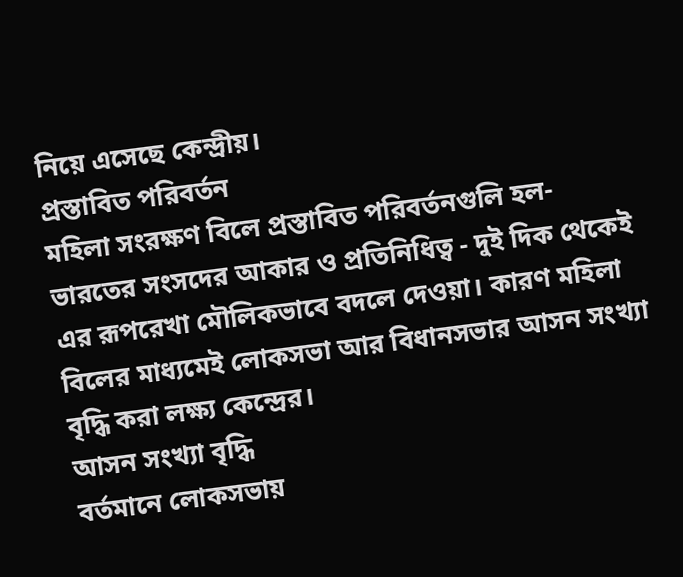নিয়ে এসেছে কেন্দ্রীয়।
প্রস্তাবিত পরিবর্তন
মহিলা সংরক্ষণ বিলে প্রস্তাবিত পরিবর্তনগুলি হল- ভারতের সংসদের আকার ও প্রতিনিধিত্ব - দুই দিক থেকেই এর রূপরেখা মৌলিকভাবে বদলে দেওয়া। কারণ মহিলা বিলের মাধ্যমেই লোকসভা আর বিধানসভার আসন সংখ্যা বৃদ্ধি করা লক্ষ্য কেন্দ্রের।
আসন সংখ্যা বৃদ্ধি
বর্তমানে লোকসভায়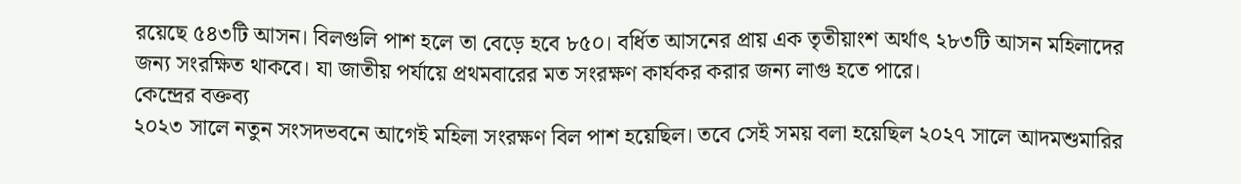রয়েছে ৫৪৩টি আসন। বিলগুলি পাশ হলে তা বেড়ে হবে ৮৫০। বর্ধিত আসনের প্রায় এক তৃতীয়াংশ অর্থাৎ ২৮৩টি আসন মহিলাদের জন্য সংরক্ষিত থাকবে। যা জাতীয় পর্যায়ে প্রথমবারের মত সংরক্ষণ কার্যকর করার জন্য লাগু হতে পারে।
কেন্দ্রের বক্তব্য
২০২৩ সালে নতুন সংসদভবনে আগেই মহিলা সংরক্ষণ বিল পাশ হয়েছিল। তবে সেই সময় বলা হয়েছিল ২০২৭ সালে আদমশুমারির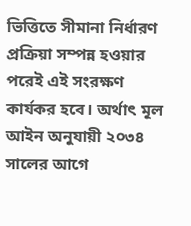ভিত্তিতে সীমানা নির্ধারণ প্রক্রিয়া সম্পন্ন হওয়ার পরেই এই সংরক্ষণ কার্যকর হবে। অর্থাৎ মূল আইন অনুযায়ী ২০৩৪ সালের আগে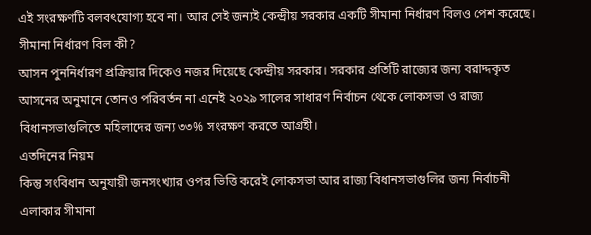এই সংরক্ষণটি বলবৎযোগ্য হবে না। আর সেই জন্যই কেন্দ্রীয় সরকার একটি সীমানা নির্ধারণ বিলও পেশ করেছে।
সীমানা নির্ধারণ বিল কী?
আসন পুননির্ধারণ প্রক্রিয়ার দিকেও নজর দিয়েছে কেন্দ্রীয় সরকার। সরকার প্রতিটি রাজ্যের জন্য বরাদ্দকৃত আসনের অনুমানে তোনও পরিবর্তন না এনেই ২০২৯ সালের সাধারণ নির্বাচন থেকে লোকসভা ও রাজ্য বিধানসভাগুলিতে মহিলাদের জন্য ৩৩% সংরক্ষণ করতে আগ্রহী।
এতদিনের নিয়ম
কিন্তু সংবিধান অনুযায়ী জনসংখ্যার ওপর ভিত্তি করেই লোকসভা আর রাজ্য বিধানসভাগুলির জন্য নির্বাচনী এলাকার সীমানা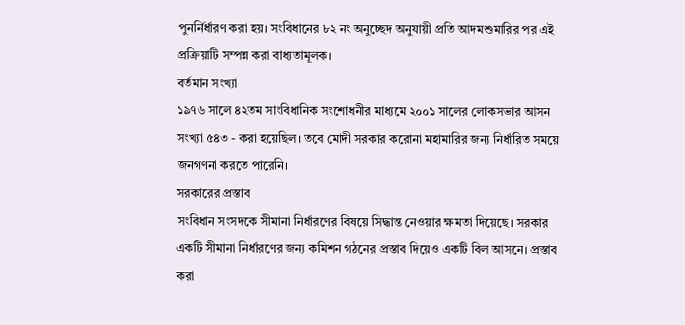পুনর্নির্ধারণ করা হয়। সংবিধানের ৮২ নং অনুচ্ছেদ অনুযায়ী প্রতি আদমশুমারির পর এই প্রক্রিয়াটি সম্পন্ন করা বাধ্যতামূলক।
বর্তমান সংখ্যা
১৯৭৬ সালে ৪২তম সাংবিধানিক সংশোধনীর মাধ্যমে ২০০১ সালের লোকসভার আসন সংখ্যা ৫৪৩ - করা হয়েছিল। তবে মোদী সরকার করোনা মহামারির জন্য নির্ধারিত সময়ে জনগণনা করতে পারেনি।
সরকারের প্রস্তাব
সংবিধান সংসদকে সীমানা নির্ধারণের বিষয়ে সিদ্ধান্ত নেওয়ার ক্ষমতা দিয়েছে। সরকার একটি সীমানা নির্ধারণের জন্য কমিশন গঠনের প্রস্তাব দিয়েও একটি বিল আসনে। প্রস্তাব করা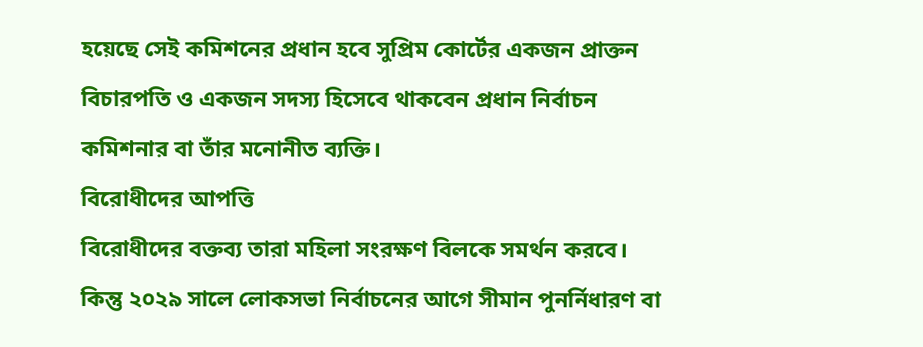হয়েছে সেই কমিশনের প্রধান হবে সুপ্রিম কোর্টের একজন প্রাক্তন বিচারপতি ও একজন সদস্য হিসেবে থাকবেন প্রধান নির্বাচন কমিশনার বা তাঁর মনোনীত ব্যক্তি।
বিরোধীদের আপত্তি
বিরোধীদের বক্তব্য তারা মহিলা সংরক্ষণ বিলকে সমর্থন করবে। কিন্তু ২০২৯ সালে লোকসভা নির্বাচনের আগে সীমান পুনর্নিধারণ বা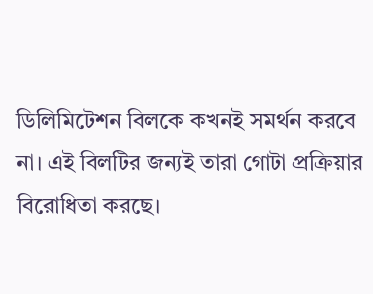ডিলিমিটেশন বিলকে কখনই সমর্থন করবে না। এই বিলটির জন্যই তারা গোটা প্রক্রিয়ার বিরোধিতা করছে।